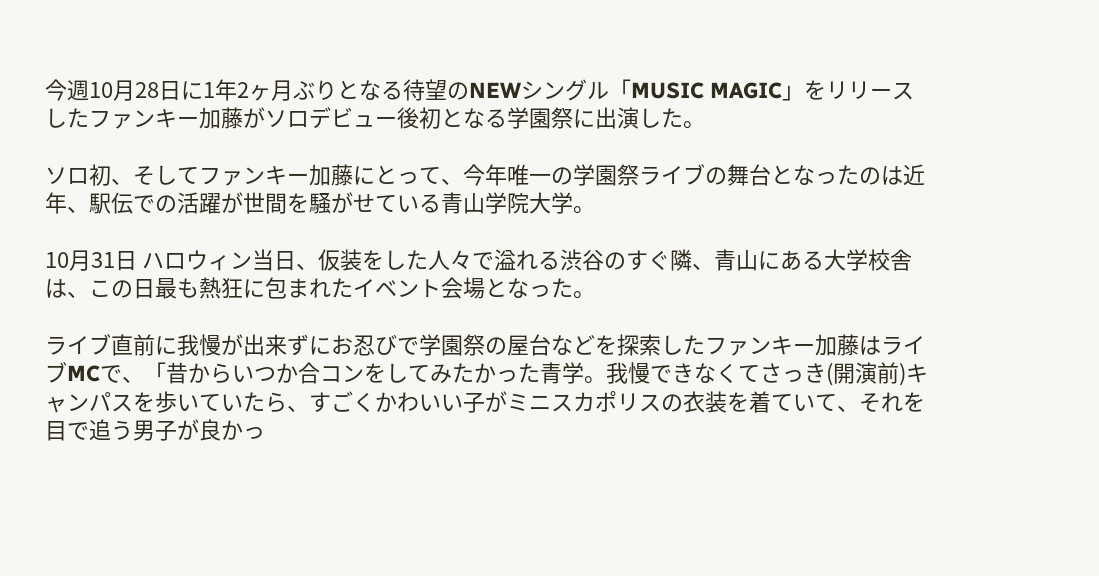今週10月28日に1年2ヶ月ぶりとなる待望のNEWシングル「MUSIC MAGIC」をリリースしたファンキー加藤がソロデビュー後初となる学園祭に出演した。

ソロ初、そしてファンキー加藤にとって、今年唯一の学園祭ライブの舞台となったのは近年、駅伝での活躍が世間を騒がせている青山学院大学。

10月31日 ハロウィン当日、仮装をした人々で溢れる渋谷のすぐ隣、青山にある大学校舎は、この日最も熱狂に包まれたイベント会場となった。

ライブ直前に我慢が出来ずにお忍びで学園祭の屋台などを探索したファンキー加藤はライブMCで、「昔からいつか合コンをしてみたかった青学。我慢できなくてさっき(開演前)キャンパスを歩いていたら、すごくかわいい子がミニスカポリスの衣装を着ていて、それを目で追う男子が良かっ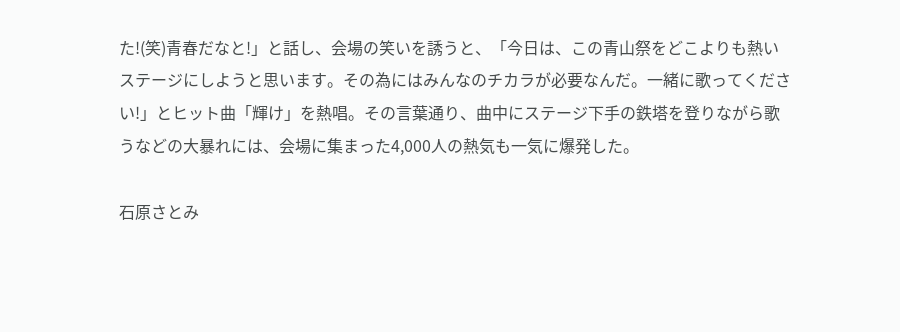た!(笑)青春だなと!」と話し、会場の笑いを誘うと、「今日は、この青山祭をどこよりも熱いステージにしようと思います。その為にはみんなのチカラが必要なんだ。一緒に歌ってください!」とヒット曲「輝け」を熱唱。その言葉通り、曲中にステージ下手の鉄塔を登りながら歌うなどの大暴れには、会場に集まった4,000人の熱気も一気に爆発した。

石原さとみ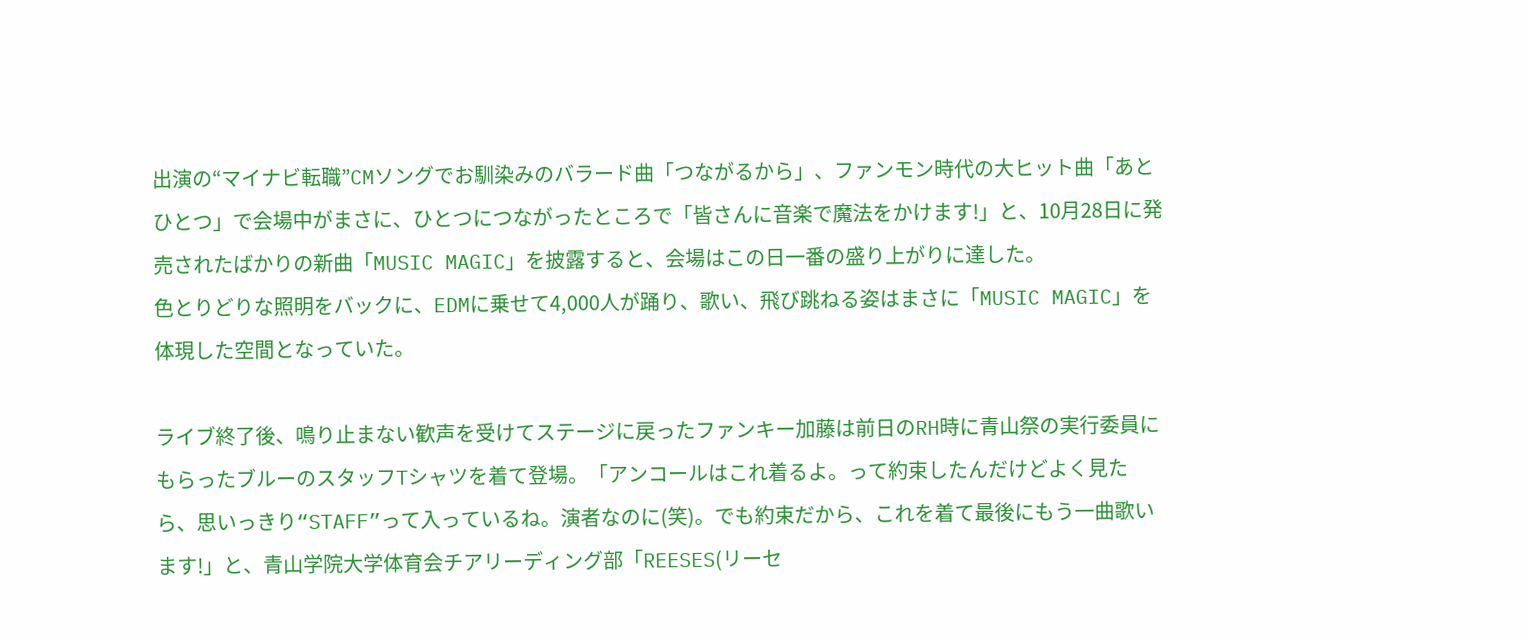出演の“マイナビ転職”CMソングでお馴染みのバラード曲「つながるから」、ファンモン時代の大ヒット曲「あとひとつ」で会場中がまさに、ひとつにつながったところで「皆さんに音楽で魔法をかけます!」と、10月28日に発売されたばかりの新曲「MUSIC MAGIC」を披露すると、会場はこの日一番の盛り上がりに達した。
色とりどりな照明をバックに、EDMに乗せて4,000人が踊り、歌い、飛び跳ねる姿はまさに「MUSIC MAGIC」を体現した空間となっていた。

ライブ終了後、鳴り止まない歓声を受けてステージに戻ったファンキー加藤は前日のRH時に青山祭の実行委員にもらったブルーのスタッフTシャツを着て登場。「アンコールはこれ着るよ。って約束したんだけどよく見たら、思いっきり“STAFF”って入っているね。演者なのに(笑)。でも約束だから、これを着て最後にもう一曲歌います!」と、青山学院大学体育会チアリーディング部「REESES(リーセ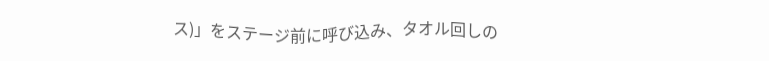ス)」をステージ前に呼び込み、タオル回しの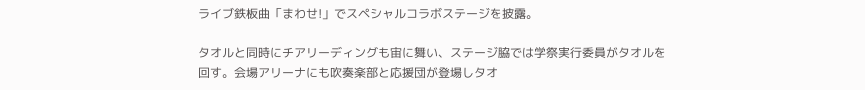ライブ鉄板曲「まわせ!」でスペシャルコラボステージを披露。

タオルと同時にチアリーディングも宙に舞い、ステージ脇では学祭実行委員がタオルを回す。会場アリーナにも吹奏楽部と応援団が登場しタオ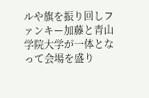ルや旗を振り回しファンキー加藤と青山学院大学が一体となって会場を盛り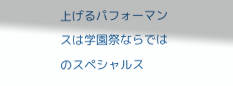上げるパフォーマンスは学園祭ならではのスペシャルス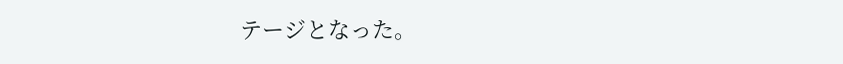テージとなった。